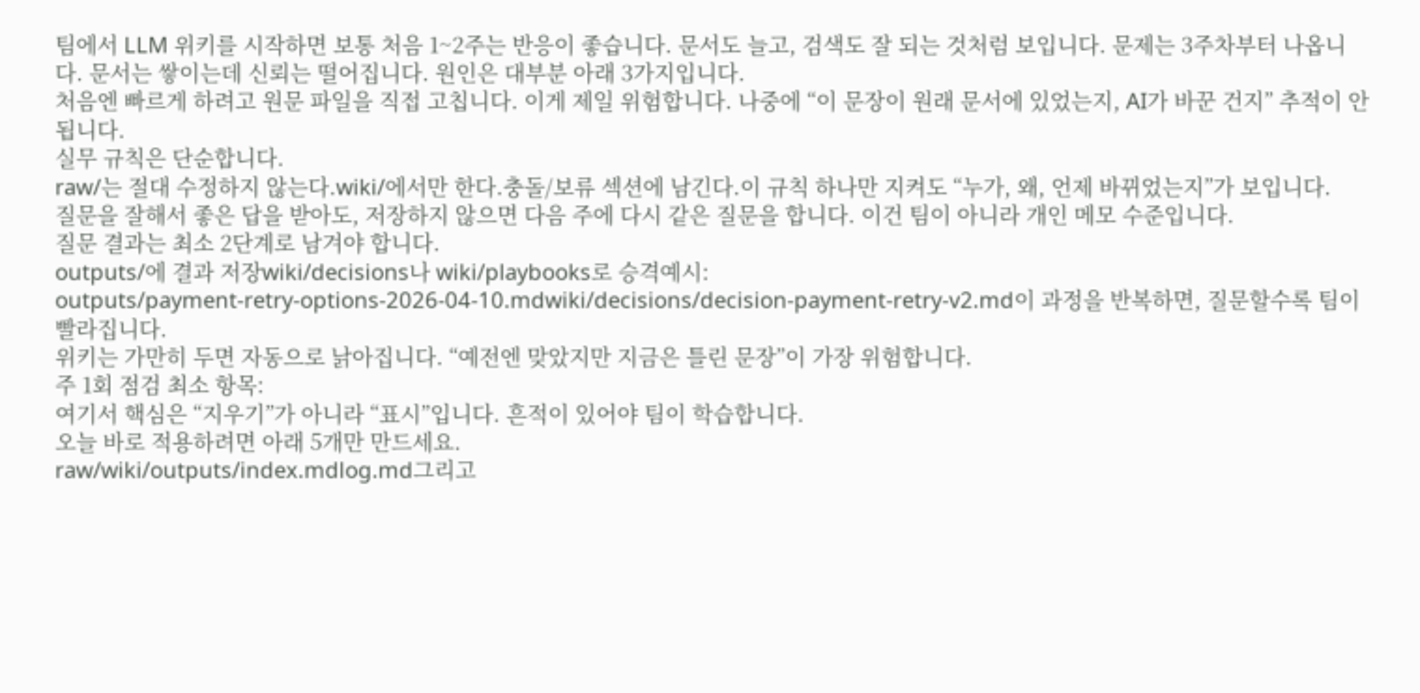팀에서 LLM 위키를 시작하면 보통 처음 1~2주는 반응이 좋습니다. 문서도 늘고, 검색도 잘 되는 것처럼 보입니다. 문제는 3주차부터 나옵니다. 문서는 쌓이는데 신뢰는 떨어집니다. 원인은 대부분 아래 3가지입니다.
처음엔 빠르게 하려고 원문 파일을 직접 고칩니다. 이게 제일 위험합니다. 나중에 “이 문장이 원래 문서에 있었는지, AI가 바꾼 건지” 추적이 안 됩니다.
실무 규칙은 단순합니다.
raw/는 절대 수정하지 않는다.wiki/에서만 한다.충돌/보류 섹션에 남긴다.이 규칙 하나만 지켜도 “누가, 왜, 언제 바뀌었는지”가 보입니다.
질문을 잘해서 좋은 답을 받아도, 저장하지 않으면 다음 주에 다시 같은 질문을 합니다. 이건 팀이 아니라 개인 메모 수준입니다.
질문 결과는 최소 2단계로 남겨야 합니다.
outputs/에 결과 저장wiki/decisions나 wiki/playbooks로 승격예시:
outputs/payment-retry-options-2026-04-10.mdwiki/decisions/decision-payment-retry-v2.md이 과정을 반복하면, 질문할수록 팀이 빨라집니다.
위키는 가만히 두면 자동으로 낡아집니다. “예전엔 맞았지만 지금은 틀린 문장”이 가장 위험합니다.
주 1회 점검 최소 항목:
여기서 핵심은 “지우기”가 아니라 “표시”입니다. 흔적이 있어야 팀이 학습합니다.
오늘 바로 적용하려면 아래 5개만 만드세요.
raw/wiki/outputs/index.mdlog.md그리고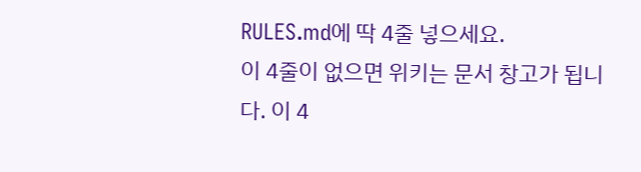RULES.md에 딱 4줄 넣으세요.
이 4줄이 없으면 위키는 문서 창고가 됩니다. 이 4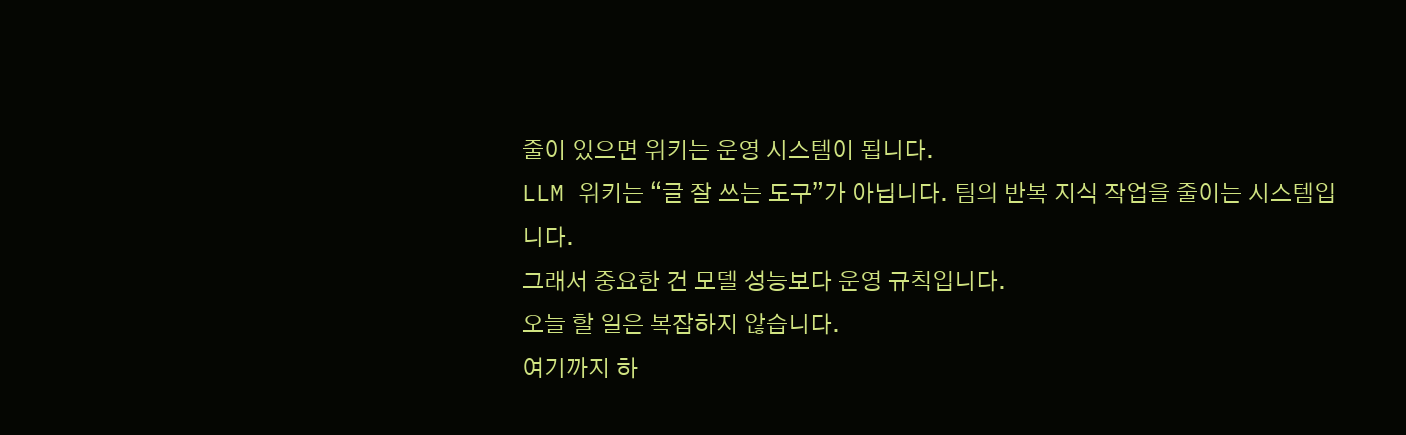줄이 있으면 위키는 운영 시스템이 됩니다.
LLM 위키는 “글 잘 쓰는 도구”가 아닙니다. 팀의 반복 지식 작업을 줄이는 시스템입니다.
그래서 중요한 건 모델 성능보다 운영 규칙입니다.
오늘 할 일은 복잡하지 않습니다.
여기까지 하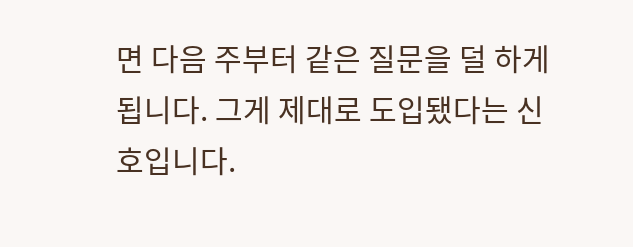면 다음 주부터 같은 질문을 덜 하게 됩니다. 그게 제대로 도입됐다는 신호입니다.